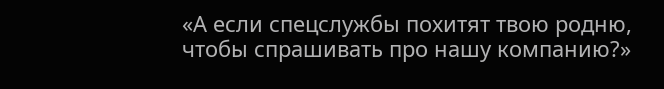«А если спецслужбы похитят твою родню, чтобы спрашивать про нашу компанию?»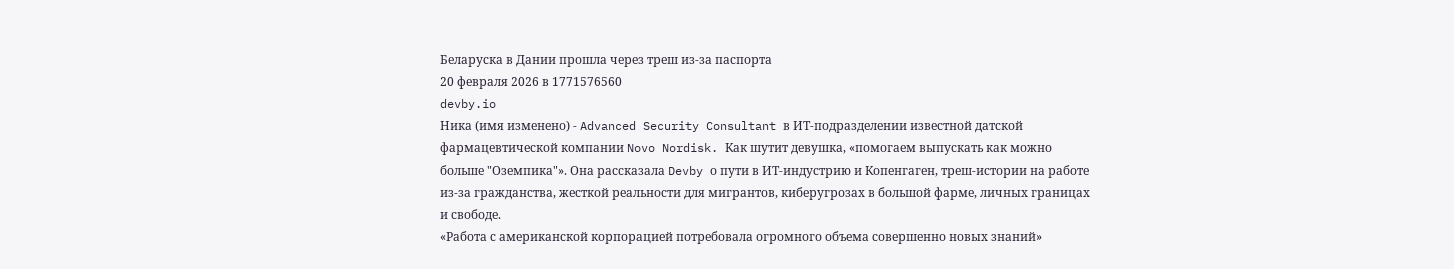Беларуска в Дании прошла через треш из-за паспорта
20 февраля 2026 в 1771576560
devby.io
Ника (имя изменено) - Advanced Security Consultant в ИТ-подразделении известной датской фармацевтической компании Novo Nordisk. Как шутит девушка, «помогаем выпускать как можно больше "Оземпика"». Она рассказала Devby о пути в ИТ-индустрию и Копенгаген, треш-истории на работе из-за гражданства, жесткой реальности для мигрантов, киберугрозах в большой фарме, личных границах и свободе.
«Работа с американской корпорацией потребовала огромного объема совершенно новых знаний»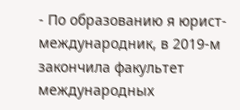- По образованию я юрист-международник, в 2019-м закончила факультет международных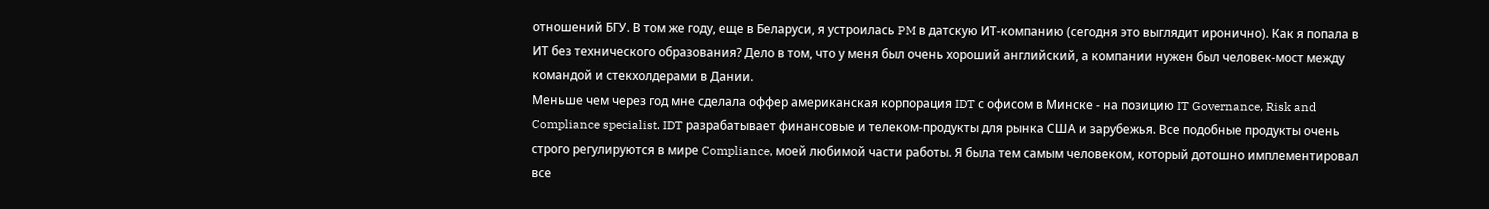отношений БГУ. В том же году, еще в Беларуси, я устроилась PM в датскую ИТ-компанию (сегодня это выглядит иронично). Как я попала в ИТ без технического образования? Дело в том, что у меня был очень хороший английский, а компании нужен был человек-мост между командой и стекхолдерами в Дании.
Меньше чем через год мне сделала оффер американская корпорация IDT с офисом в Минске - на позицию IT Governance, Risk and Compliance specialist. IDT разрабатывает финансовые и телеком-продукты для рынка США и зарубежья. Все подобные продукты очень строго регулируются в мире Compliance, моей любимой части работы. Я была тем самым человеком, который дотошно имплементировал все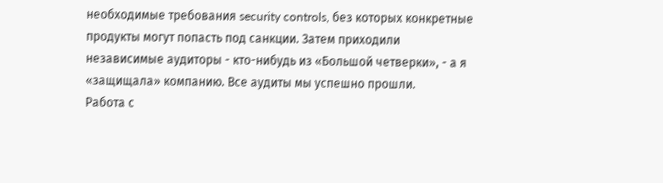необходимые требования security controls, без которых конкретные продукты могут попасть под санкции. Затем приходили независимые аудиторы - кто-нибудь из «Большой четверки», - а я «защищала» компанию. Все аудиты мы успешно прошли.
Работа с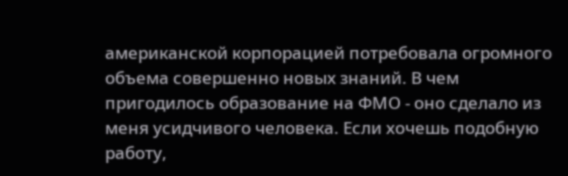американской корпорацией потребовала огромного объема совершенно новых знаний. В чем пригодилось образование на ФМО - оно сделало из меня усидчивого человека. Если хочешь подобную работу,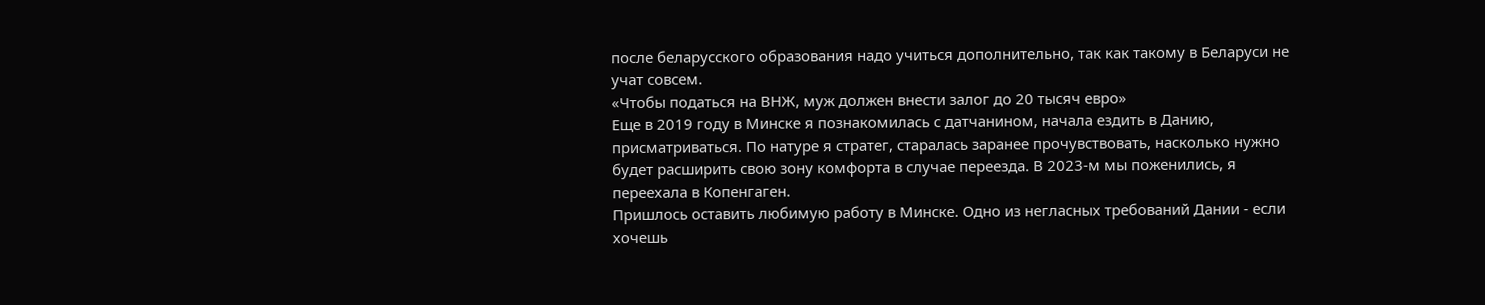после беларусского образования надо учиться дополнительно, так как такому в Беларуси не учат совсем.
«Чтобы податься на ВНЖ, муж должен внести залог до 20 тысяч евро»
Еще в 2019 году в Минске я познакомилась с датчанином, начала ездить в Данию, присматриваться. По натуре я стратег, старалась заранее прочувствовать, насколько нужно будет расширить свою зону комфорта в случае переезда. В 2023-м мы поженились, я переехала в Копенгаген.
Пришлось оставить любимую работу в Минске. Одно из негласных требований Дании - если хочешь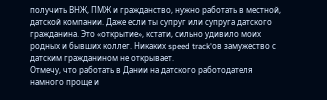получить ВНЖ, ПМЖ и гражданство, нужно работать в местной, датской компании. Даже если ты супруг или супруга датского гражданина. Это «открытие», кстати, сильно удивило моих родных и бывших коллег. Никаких speed track'ов замужество с датским гражданином не открывает.
Отмечу, что работать в Дании на датского работодателя намного проще и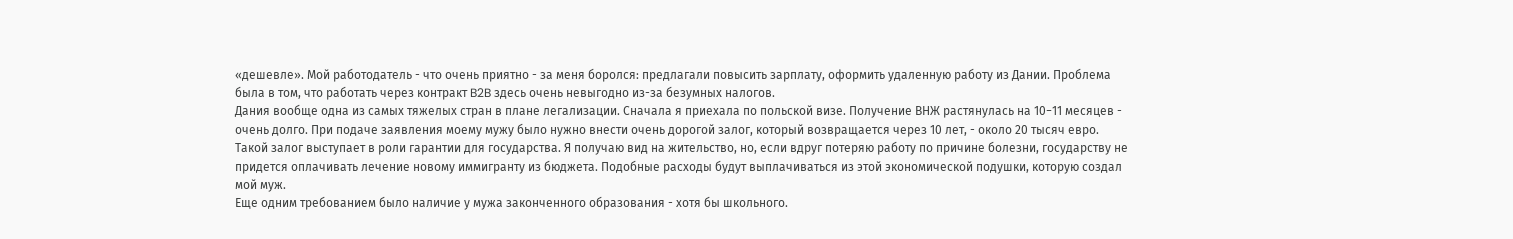«дешевле». Мой работодатель - что очень приятно - за меня боролся: предлагали повысить зарплату, оформить удаленную работу из Дании. Проблема была в том, что работать через контракт B2B здесь очень невыгодно из-за безумных налогов.
Дания вообще одна из самых тяжелых стран в плане легализации. Сначала я приехала по польской визе. Получение ВНЖ растянулась на 10−11 месяцев - очень долго. При подаче заявления моему мужу было нужно внести очень дорогой залог, который возвращается через 10 лет, - около 20 тысяч евро.
Такой залог выступает в роли гарантии для государства. Я получаю вид на жительство, но, если вдруг потеряю работу по причине болезни, государству не придется оплачивать лечение новому иммигранту из бюджета. Подобные расходы будут выплачиваться из этой экономической подушки, которую создал мой муж.
Еще одним требованием было наличие у мужа законченного образования - хотя бы школьного.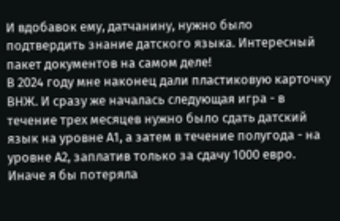И вдобавок ему, датчанину, нужно было подтвердить знание датского языка. Интересный пакет документов на самом деле!
В 2024 году мне наконец дали пластиковую карточку ВНЖ. И сразу же началась следующая игра - в течение трех месяцев нужно было сдать датский язык на уровне А1, а затем в течение полугода - на уровне А2, заплатив только за сдачу 1000 евро. Иначе я бы потеряла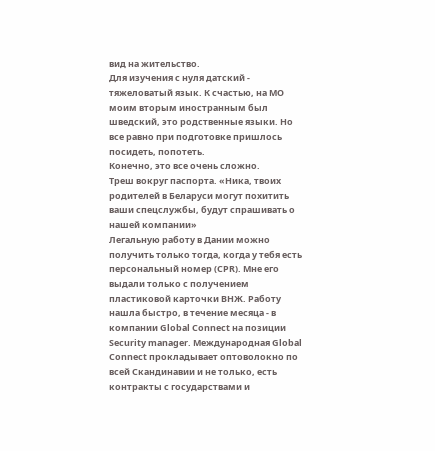вид на жительство.
Для изучения с нуля датский - тяжеловатый язык. К счастью, на МО моим вторым иностранным был шведский, это родственные языки. Но все равно при подготовке пришлось посидеть, попотеть.
Конечно, это все очень сложно.
Треш вокруг паспорта. «Ника, твоих родителей в Беларуси могут похитить ваши спецслужбы, будут спрашивать о нашей компании»
Легальную работу в Дании можно получить только тогда, когда у тебя есть персональный номер (CPR). Мне его выдали только с получением пластиковой карточки ВНЖ. Работу нашла быстро, в течение месяца - в компании Global Connect на позиции Security manager. Международная Global Connect прокладывает оптоволокно по всей Скандинавии и не только, есть контракты с государствами и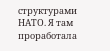структурами НАТО. Я там проработала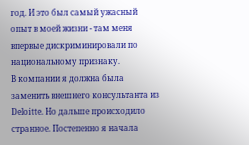год. И это был самый ужасный опыт в моей жизни - там меня впервые дискриминировали по национальному признаку.
В компании я должна была заменить внешнего консультанта из Deloitte. Но дальше происходило странное. Постепенно я начала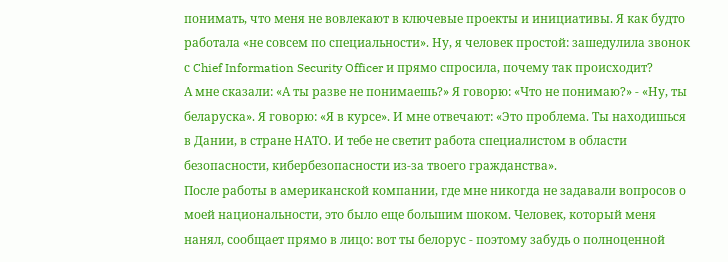понимать, что меня не вовлекают в ключевые проекты и инициативы. Я как будто работала «не совсем по специальности». Ну, я человек простой: зашедулила звонок с Chief Information Security Officer и прямо спросила, почему так происходит?
А мне сказали: «А ты разве не понимаешь?» Я говорю: «Что не понимаю?» - «Ну, ты беларуска». Я говорю: «Я в курсе». И мне отвечают: «Это проблема. Ты находишься в Дании, в стране НАТО. И тебе не светит работа специалистом в области безопасности, кибербезопасности из-за твоего гражданства».
После работы в американской компании, где мне никогда не задавали вопросов о моей национальности, это было еще большим шоком. Человек, который меня нанял, сообщает прямо в лицо: вот ты белорус - поэтому забудь о полноценной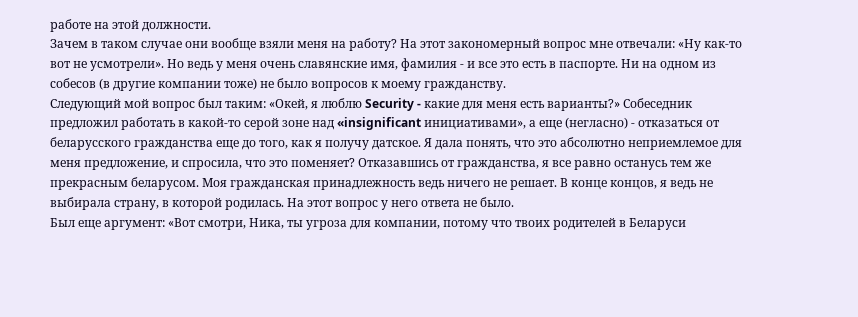работе на этой должности.
Зачем в таком случае они вообще взяли меня на работу? На этот закономерный вопрос мне отвечали: «Ну как-то вот не усмотрели». Но ведь у меня очень славянские имя, фамилия - и все это есть в паспорте. Ни на одном из собесов (в другие компании тоже) не было вопросов к моему гражданству.
Следующий мой вопрос был таким: «Окей, я люблю Security - какие для меня есть варианты?» Собеседник предложил работать в какой-то серой зоне над «insignificant инициативами», а еще (негласно) - отказаться от беларусского гражданства еще до того, как я получу датское. Я дала понять, что это абсолютно неприемлемое для меня предложение, и спросила, что это поменяет? Отказавшись от гражданства, я все равно останусь тем же прекрасным беларусом. Моя гражданская принадлежность ведь ничего не решает. В конце концов, я ведь не выбирала страну, в которой родилась. На этот вопрос у него ответа не было.
Был еще аргумент: «Вот смотри, Ника, ты угроза для компании, потому что твоих родителей в Беларуси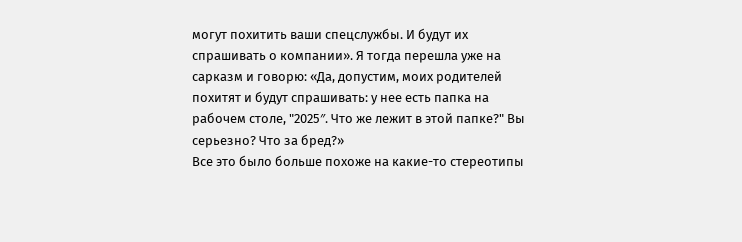могут похитить ваши спецслужбы. И будут их спрашивать о компании». Я тогда перешла уже на сарказм и говорю: «Да, допустим, моих родителей похитят и будут спрашивать: у нее есть папка на рабочем столе, "2025″. Что же лежит в этой папке?" Вы серьезно? Что за бред?»
Все это было больше похоже на какие-то стереотипы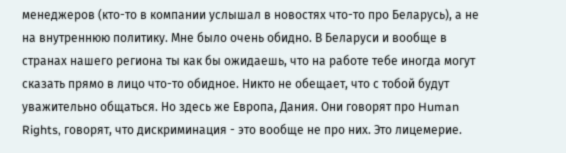менеджеров (кто-то в компании услышал в новостях что-то про Беларусь), а не на внутреннюю политику. Мне было очень обидно. В Беларуси и вообще в странах нашего региона ты как бы ожидаешь, что на работе тебе иногда могут сказать прямо в лицо что-то обидное. Никто не обещает, что с тобой будут уважительно общаться. Но здесь же Европа, Дания. Они говорят про Human Rights, говорят, что дискриминация - это вообще не про них. Это лицемерие.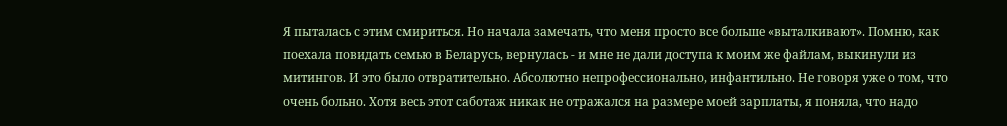Я пыталась с этим смириться. Но начала замечать, что меня просто все больше «выталкивают». Помню, как поехала повидать семью в Беларусь, вернулась - и мне не дали доступа к моим же файлам, выкинули из митингов. И это было отвратительно. Абсолютно непрофессионально, инфантильно. Не говоря уже о том, что очень больно. Хотя весь этот саботаж никак не отражался на размере моей зарплаты, я поняла, что надо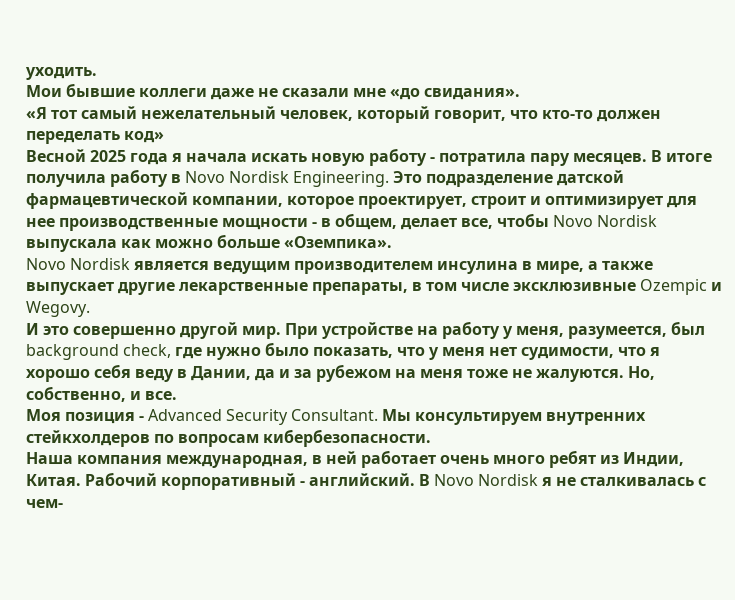уходить.
Мои бывшие коллеги даже не сказали мне «до свидания».
«Я тот самый нежелательный человек, который говорит, что кто-то должен переделать код»
Весной 2025 года я начала искать новую работу - потратила пару месяцев. В итоге получила работу в Novo Nordisk Engineering. Это подразделение датской фармацевтической компании, которое проектирует, строит и оптимизирует для нее производственные мощности - в общем, делает все, чтобы Novo Nordisk выпускала как можно больше «Оземпика».
Novo Nordisk является ведущим производителем инсулина в мире, а также выпускает другие лекарственные препараты, в том числе эксклюзивные Ozempic и Wegovy.
И это совершенно другой мир. При устройстве на работу у меня, разумеется, был background check, где нужно было показать, что у меня нет судимости, что я хорошо себя веду в Дании, да и за рубежом на меня тоже не жалуются. Но, собственно, и все.
Моя позиция - Advanced Security Consultant. Мы консультируем внутренних стейкхолдеров по вопросам кибербезопасности.
Наша компания международная, в ней работает очень много ребят из Индии, Китая. Рабочий корпоративный - английский. В Novo Nordisk я не сталкивалась с чем-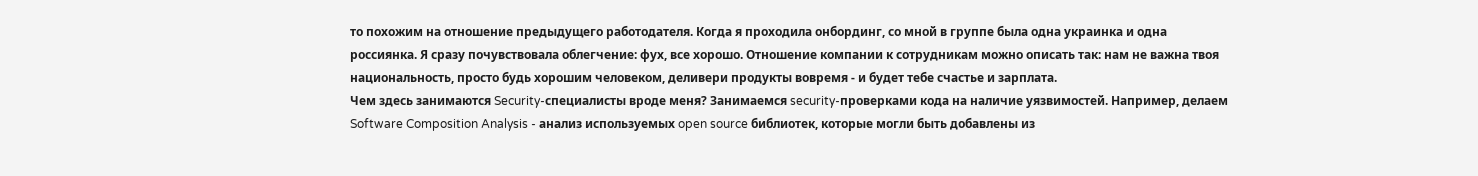то похожим на отношение предыдущего работодателя. Когда я проходила онбординг, со мной в группе была одна украинка и одна россиянка. Я сразу почувствовала облегчение: фух, все хорошо. Отношение компании к сотрудникам можно описать так: нам не важна твоя национальность, просто будь хорошим человеком, деливери продукты вовремя - и будет тебе счастье и зарплата.
Чем здесь занимаются Security-специалисты вроде меня? Занимаемся security-проверками кода на наличие уязвимостей. Например, делаем Software Composition Analysis - анализ используемых open source библиотек, которые могли быть добавлены из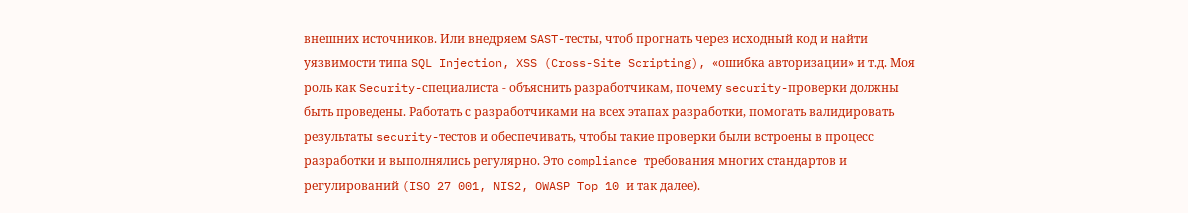внешних источников. Или внедряем SAST-тесты, чтоб прогнать через исходный код и найти уязвимости типа SQL Injection, XSS (Cross-Site Scripting), «ошибка авторизации» и т.д. Моя роль как Security-специалиста - объяснить разработчикам, почему security-проверки должны быть проведены. Работать с разработчиками на всех этапах разработки, помогать валидировать результаты security-тестов и обеспечивать, чтобы такие проверки были встроены в процесс разработки и выполнялись регулярно. Это compliance требования многих стандартов и регулирований (ISO 27 001, NIS2, OWASP Top 10 и так далее).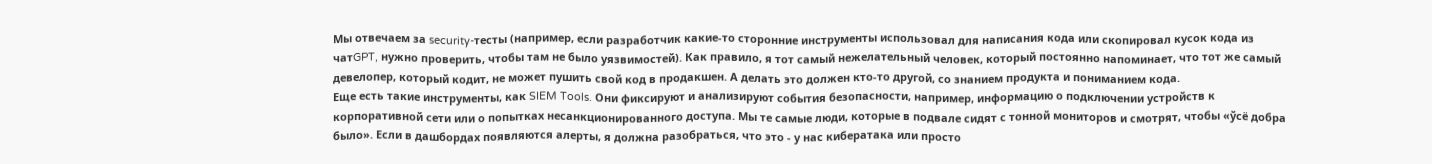Мы отвечаем за security-тесты (например, если разработчик какие-то сторонние инструменты использовал для написания кода или скопировал кусок кода из чатGPT, нужно проверить, чтобы там не было уязвимостей). Как правило, я тот самый нежелательный человек, который постоянно напоминает, что тот же самый девелопер, который кодит, не может пушить свой код в продакшен. А делать это должен кто-то другой, со знанием продукта и пониманием кода.
Еще есть такие инструменты, как SIEM Tools. Они фиксируют и анализируют события безопасности, например, информацию о подключении устройств к корпоративной сети или о попытках несанкционированного доступа. Мы те самые люди, которые в подвале сидят с тонной мониторов и смотрят, чтобы «ўсё добра было». Если в дашбордах появляются алерты, я должна разобраться, что это - у нас кибератака или просто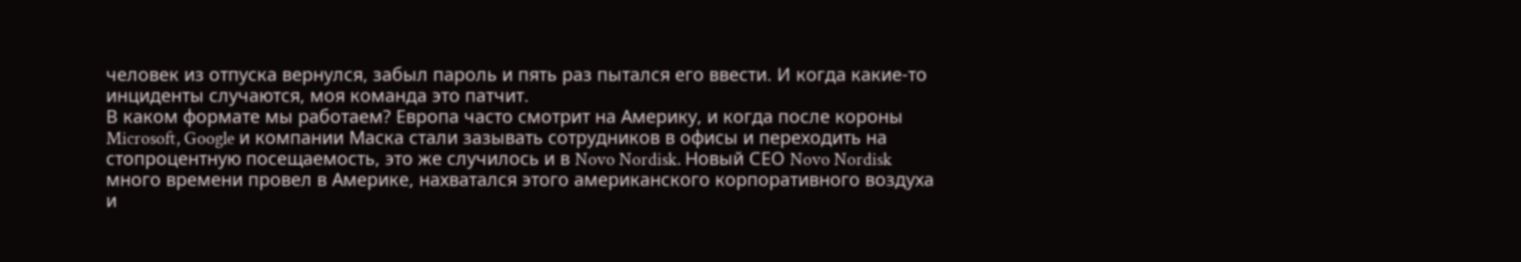человек из отпуска вернулся, забыл пароль и пять раз пытался его ввести. И когда какие-то инциденты случаются, моя команда это патчит.
В каком формате мы работаем? Европа часто смотрит на Америку, и когда после короны Microsoft, Google и компании Маска стали зазывать сотрудников в офисы и переходить на стопроцентную посещаемость, это же случилось и в Novo Nordisk. Новый СЕО Novo Nordisk много времени провел в Америке, нахватался этого американского корпоративного воздуха и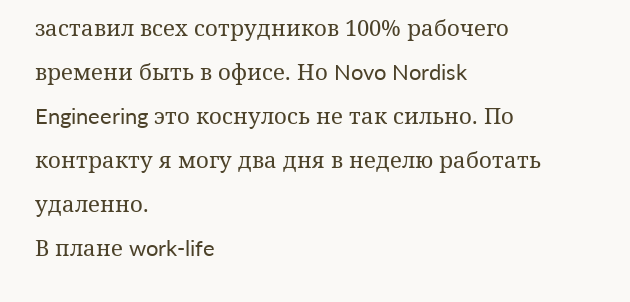заставил всех сотрудников 100% рабочего времени быть в офисе. Но Novo Nordisk Engineering это коснулось не так сильно. По контракту я могу два дня в неделю работать удаленно.
В плане work-life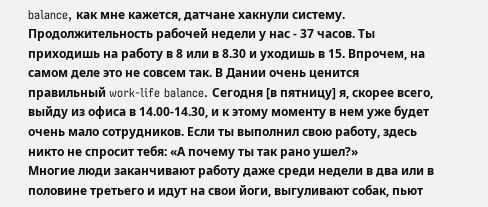balance, как мне кажется, датчане хакнули систему. Продолжительность рабочей недели у нас - 37 часов. Ты приходишь на работу в 8 или в 8.30 и уходишь в 15. Впрочем, на самом деле это не совсем так. В Дании очень ценится правильный work-life balance. Сегодня [в пятницу] я, скорее всего, выйду из офиса в 14.00-14.30, и к этому моменту в нем уже будет очень мало сотрудников. Если ты выполнил свою работу, здесь никто не спросит тебя: «А почему ты так рано ушел?»
Многие люди заканчивают работу даже среди недели в два или в половине третьего и идут на свои йоги, выгуливают собак, пьют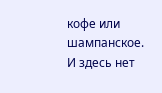кофе или шампанское. И здесь нет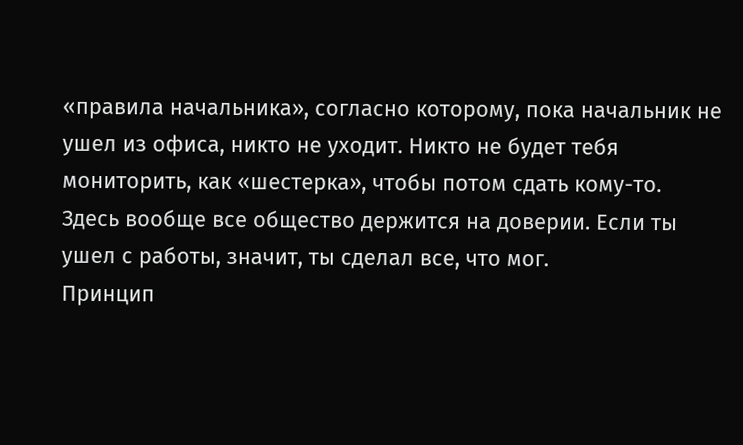«правила начальника», согласно которому, пока начальник не ушел из офиса, никто не уходит. Никто не будет тебя мониторить, как «шестерка», чтобы потом сдать кому-то. Здесь вообще все общество держится на доверии. Если ты ушел с работы, значит, ты сделал все, что мог.
Принцип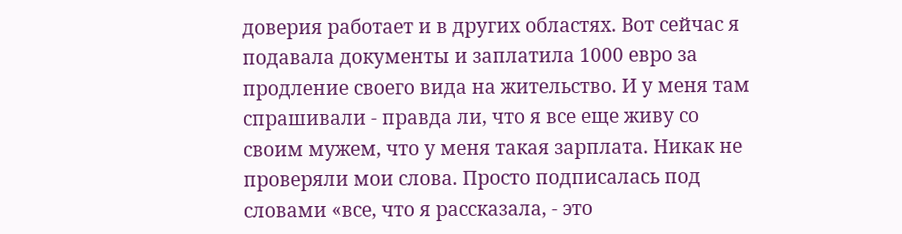доверия работает и в других областях. Вот сейчас я подавала документы и заплатила 1000 евро за продление своего вида на жительство. И у меня там спрашивали - правда ли, что я все еще живу со своим мужем, что у меня такая зарплата. Никак не проверяли мои слова. Просто подписалась под словами «все, что я рассказала, - это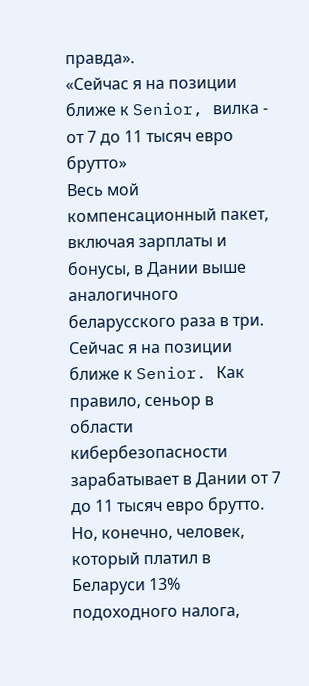правда».
«Сейчас я на позиции ближе к Senior, вилка - от 7 до 11 тысяч евро брутто»
Весь мой компенсационный пакет, включая зарплаты и бонусы, в Дании выше аналогичного беларусского раза в три. Сейчас я на позиции ближе к Senior. Как правило, сеньор в области кибербезопасности зарабатывает в Дании от 7 до 11 тысяч евро брутто.
Но, конечно, человек, который платил в Беларуси 13% подоходного налога,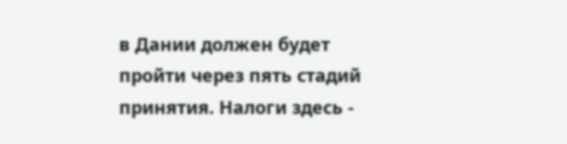в Дании должен будет пройти через пять стадий принятия. Налоги здесь -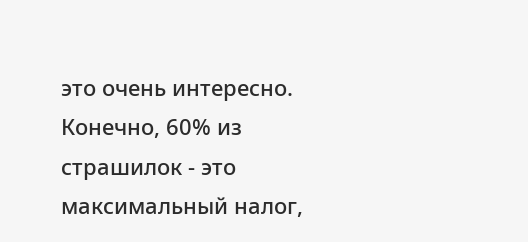это очень интересно. Конечно, 60% из страшилок - это максимальный налог,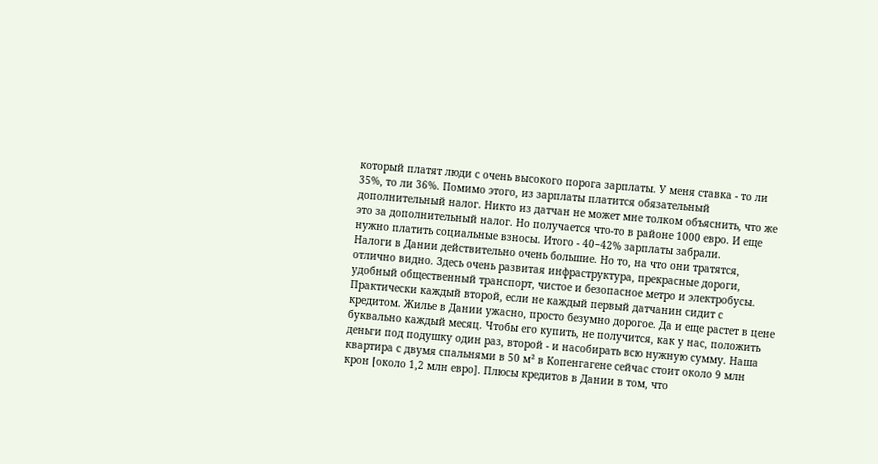который платят люди с очень высокого порога зарплаты. У меня ставка - то ли 35%, то ли 36%. Помимо этого, из зарплаты платится обязательный дополнительный налог. Никто из датчан не может мне толком объяснить, что же это за дополнительный налог. Но получается что-то в районе 1000 евро. И еще нужно платить социальные взносы. Итого - 40−42% зарплаты забрали.
Налоги в Дании действительно очень большие. Но то, на что они тратятся, отлично видно. Здесь очень развитая инфраструктура, прекрасные дороги, удобный общественный транспорт, чистое и безопасное метро и электробусы.
Практически каждый второй, если не каждый первый датчанин сидит с кредитом. Жилье в Дании ужасно, просто безумно дорогое. Да и еще растет в цене буквально каждый месяц. Чтобы его купить, не получится, как у нас, положить деньги под подушку один раз, второй - и насобирать всю нужную сумму. Наша квартира с двумя спальнями в 50 м² в Копенгагене сейчас стоит около 9 млн крон [около 1,2 млн евро]. Плюсы кредитов в Дании в том, что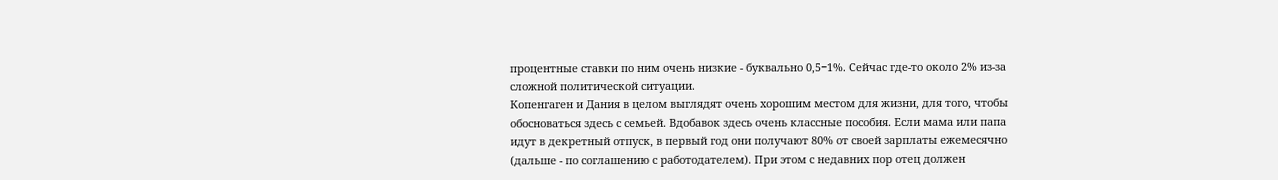процентные ставки по ним очень низкие - буквально 0,5−1%. Сейчас где-то около 2% из-за сложной политической ситуации.
Копенгаген и Дания в целом выглядят очень хорошим местом для жизни, для того, чтобы обосноваться здесь с семьей. Вдобавок здесь очень классные пособия. Если мама или папа идут в декретный отпуск, в первый год они получают 80% от своей зарплаты ежемесячно (дальше - по соглашению с работодателем). При этом с недавних пор отец должен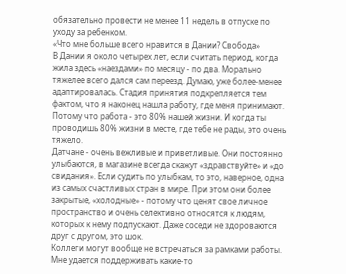обязательно провести не менее 11 недель в отпуске по уходу за ребенком.
«Что мне больше всего нравится в Дании? Свобода»
В Дании я около четырех лет, если считать период, когда жила здесь «наездами» по месяцу - по два. Морально тяжелее всего дался сам переезд. Думаю, уже более-менее адаптировалась. Стадия принятия подкрепляется тем фактом, что я наконец нашла работу, где меня принимают. Потому что работа - это 80% нашей жизни. И когда ты проводишь 80% жизни в месте, где тебе не рады, это очень тяжело.
Датчане - очень вежливые и приветливые. Они постоянно улыбаются, в магазине всегда скажут «здравствуйте» и «до свидания». Если судить по улыбкам, то это, наверное, одна из самых счастливых стран в мире. При этом они более закрытые, «холодные» - потому что ценят свое личное пространство и очень селективно относятся к людям, которых к нему подпускают. Даже соседи не здороваются друг с другом, это шок.
Коллеги могут вообще не встречаться за рамками работы. Мне удается поддерживать какие-то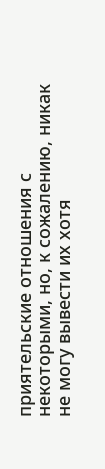приятельские отношения с некоторыми, но, к сожалению, никак не могу вывести их хотя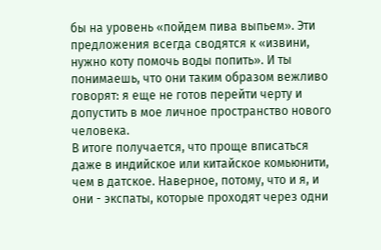бы на уровень «пойдем пива выпьем». Эти предложения всегда сводятся к «извини, нужно коту помочь воды попить». И ты понимаешь, что они таким образом вежливо говорят: я еще не готов перейти черту и допустить в мое личное пространство нового человека.
В итоге получается, что проще вписаться даже в индийское или китайское комьюнити, чем в датское. Наверное, потому, что и я, и они - экспаты, которые проходят через одни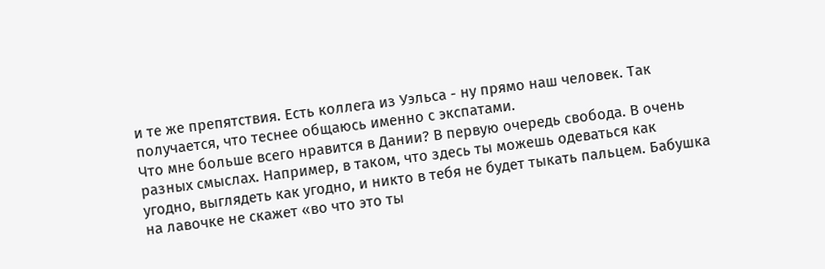и те же препятствия. Есть коллега из Уэльса - ну прямо наш человек. Так получается, что теснее общаюсь именно с экспатами.
Что мне больше всего нравится в Дании? В первую очередь свобода. В очень разных смыслах. Например, в таком, что здесь ты можешь одеваться как угодно, выглядеть как угодно, и никто в тебя не будет тыкать пальцем. Бабушка на лавочке не скажет «во что это ты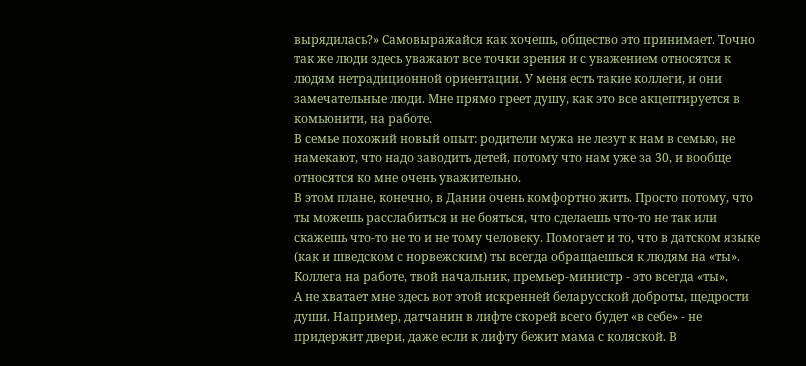вырядилась?» Самовыражайся как хочешь, общество это принимает. Точно так же люди здесь уважают все точки зрения и с уважением относятся к людям нетрадиционной ориентации. У меня есть такие коллеги, и они замечательные люди. Мне прямо греет душу, как это все акцептируется в комьюнити, на работе.
В семье похожий новый опыт: родители мужа не лезут к нам в семью, не намекают, что надо заводить детей, потому что нам уже за 30, и вообще относятся ко мне очень уважительно.
В этом плане, конечно, в Дании очень комфортно жить. Просто потому, что ты можешь расслабиться и не бояться, что сделаешь что-то не так или скажешь что-то не то и не тому человеку. Помогает и то, что в датском языке (как и шведском с норвежским) ты всегда обращаешься к людям на «ты». Коллега на работе, твой начальник, премьер-министр - это всегда «ты».
А не хватает мне здесь вот этой искренней беларусской доброты, щедрости души. Например, датчанин в лифте скорей всего будет «в себе» - не придержит двери, даже если к лифту бежит мама с коляской. В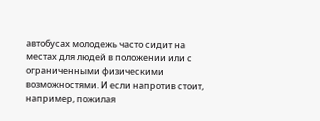автобусах молодежь часто сидит на местах для людей в положении или с ограниченными физическими возможностями. И если напротив стоит, например, пожилая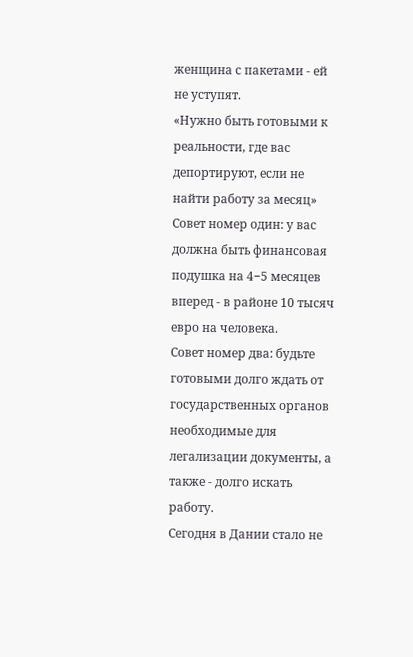женщина с пакетами - ей не уступят.
«Нужно быть готовыми к реальности, где вас депортируют, если не найти работу за месяц»
Совет номер один: у вас должна быть финансовая подушка на 4−5 месяцев вперед - в районе 10 тысяч евро на человека.
Совет номер два: будьте готовыми долго ждать от государственных органов необходимые для легализации документы, а также - долго искать работу.
Сегодня в Дании стало не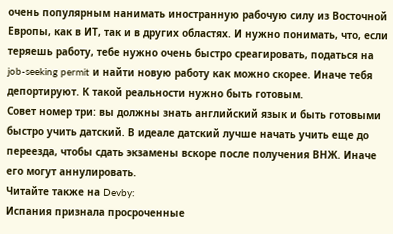очень популярным нанимать иностранную рабочую силу из Восточной Европы, как в ИТ, так и в других областях. И нужно понимать, что, если теряешь работу, тебе нужно очень быстро среагировать, податься на job-seeking permit и найти новую работу как можно скорее. Иначе тебя депортируют. К такой реальности нужно быть готовым.
Совет номер три: вы должны знать английский язык и быть готовыми быстро учить датский. В идеале датский лучше начать учить еще до переезда, чтобы сдать экзамены вскоре после получения ВНЖ. Иначе его могут аннулировать.
Читайте также на Devby:
Испания признала просроченные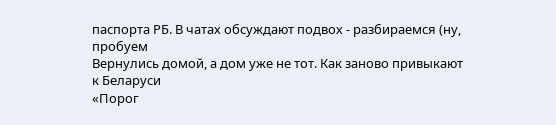паспорта РБ. В чатах обсуждают подвох - разбираемся (ну, пробуем
Вернулись домой, а дом уже не тот. Как заново привыкают к Беларуси
«Порог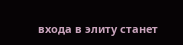входа в элиту станет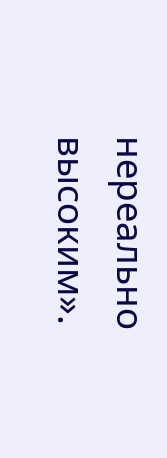нереально высоким».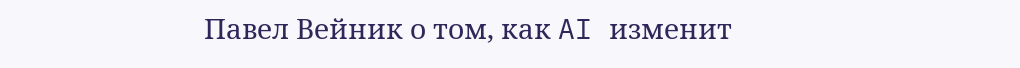Павел Вейник о том, как AI изменит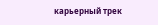карьерный трек